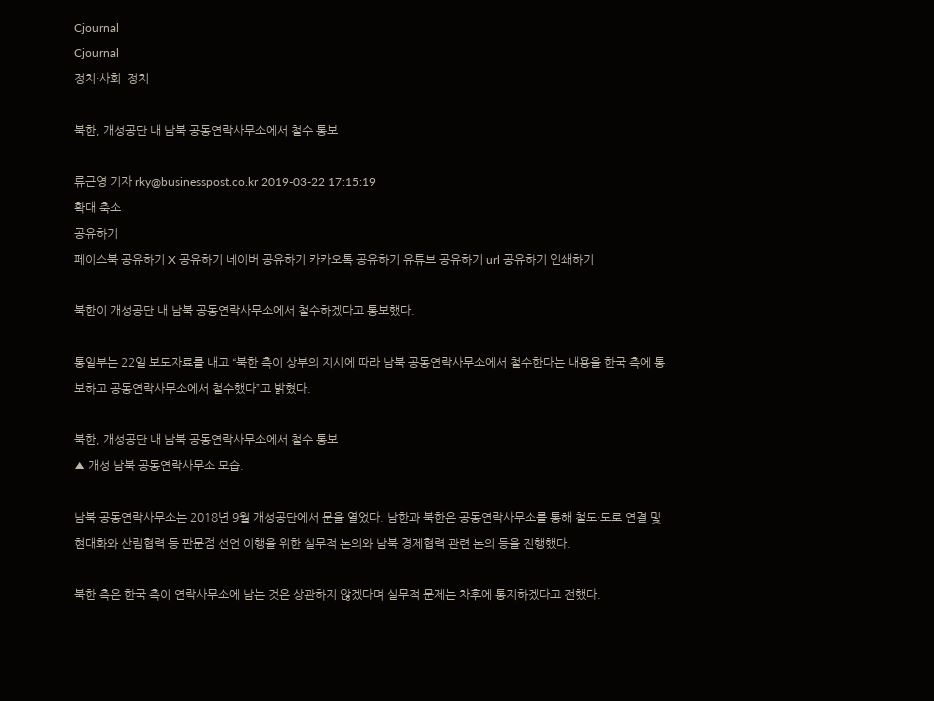Cjournal
Cjournal
정치·사회  정치

북한, 개성공단 내 남북 공동연락사무소에서 철수 통보

류근영 기자 rky@businesspost.co.kr 2019-03-22 17:15:19
확대 축소
공유하기
페이스북 공유하기 X 공유하기 네이버 공유하기 카카오톡 공유하기 유튜브 공유하기 url 공유하기 인쇄하기

북한이 개성공단 내 남북 공동연락사무소에서 철수하겠다고 통보했다.

통일부는 22일 보도자료를 내고 “북한 측이 상부의 지시에 따라 남북 공동연락사무소에서 철수한다는 내용을 한국 측에 통보하고 공동연락사무소에서 철수했다”고 밝혔다.

북한, 개성공단 내 남북 공동연락사무소에서 철수 통보
▲ 개성 남북 공동연락사무소 모습.

남북 공동연락사무소는 2018년 9월 개성공단에서 문을 열었다. 남한과 북한은 공동연락사무소를 통해 철도·도로 연결 및 현대화와 산림협력 등 판문점 선언 이행을 위한 실무적 논의와 남북 경제협력 관련 논의 등을 진행했다.

북한 측은 한국 측이 연락사무소에 남는 것은 상관하지 않겠다며 실무적 문제는 차후에 통지하겠다고 전했다.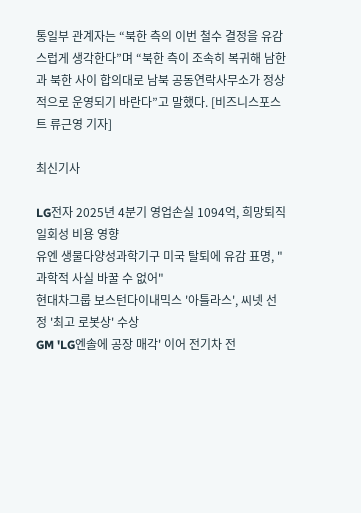통일부 관계자는 “북한 측의 이번 철수 결정을 유감스럽게 생각한다”며 “북한 측이 조속히 복귀해 남한과 북한 사이 합의대로 남북 공동연락사무소가 정상적으로 운영되기 바란다”고 말했다. [비즈니스포스트 류근영 기자]

최신기사

LG전자 2025년 4분기 영업손실 1094억, 희망퇴직 일회성 비용 영향
유엔 생물다양성과학기구 미국 탈퇴에 유감 표명, "과학적 사실 바꿀 수 없어"
현대차그룹 보스턴다이내믹스 '아틀라스', 씨넷 선정 '최고 로봇상' 수상
GM 'LG엔솔에 공장 매각' 이어 전기차 전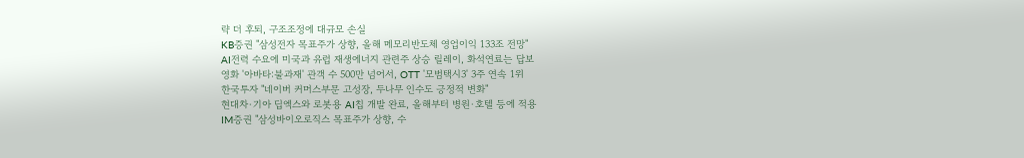략 더 후퇴, 구조조정에 대규모 손실
KB증권 "삼성전자 목표주가 상향, 올해 메모리반도체 영업이익 133조 전망"
AI전력 수요에 미국과 유럽 재생에너지 관련주 상승 릴레이, 화석연료는 답보
영화 '아바타:불과재' 관객 수 500만 넘어서, OTT '모범택시3' 3주 연속 1위
한국투자 "네이버 커머스부문 고성장, 두나무 인수도 긍정적 변화"
현대차·기아 딥엑스와 로봇용 AI칩 개발 완료, 올해부터 병원·호텔 등에 적용
IM증권 "삼성바이오로직스 목표주가 상향, 수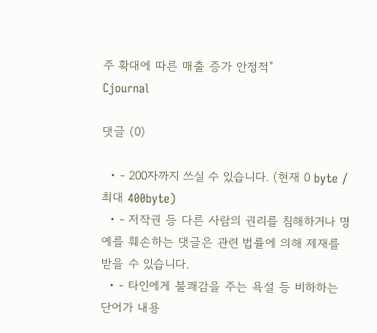주 확대에 따른 매출 증가 안정적"
Cjournal

댓글 (0)

  • - 200자까지 쓰실 수 있습니다. (현재 0 byte / 최대 400byte)
  • - 저작권 등 다른 사람의 권리를 침해하거나 명예를 훼손하는 댓글은 관련 법률에 의해 제재를 받을 수 있습니다.
  • - 타인에게 불쾌감을 주는 욕설 등 비하하는 단어가 내용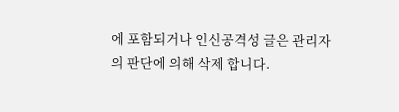에 포함되거나 인신공격성 글은 관리자의 판단에 의해 삭제 합니다.